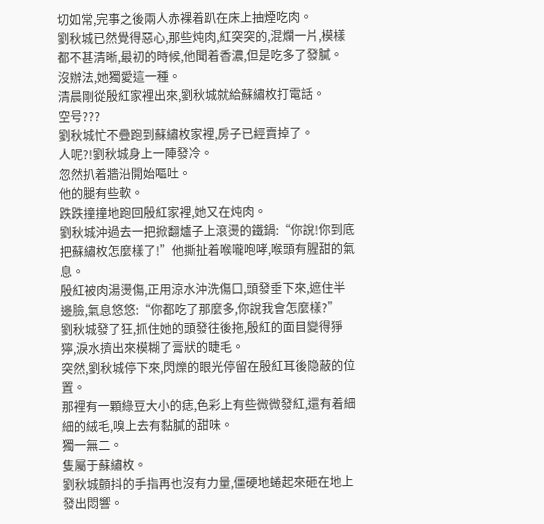切如常,完事之後兩人赤裸着趴在床上抽煙吃肉。
劉秋城已然覺得惡心,那些炖肉,紅突突的,混爛一片,模樣都不甚清晰,最初的時候,他聞着香濃,但是吃多了發膩。
沒辦法,她獨愛這一種。
清晨剛從殷紅家裡出來,劉秋城就給蘇繡枚打電話。
空号???
劉秋城忙不疊跑到蘇繡枚家裡,房子已經賣掉了。
人呢?!劉秋城身上一陣發冷。
忽然扒着牆沿開始嘔吐。
他的腿有些軟。
跌跌撞撞地跑回殷紅家裡,她又在炖肉。
劉秋城沖過去一把掀翻爐子上滾燙的鐵鍋:“你說!你到底把蘇繡枚怎麼樣了!”他撕扯着喉嚨咆哮,喉頭有腥甜的氣息。
殷紅被肉湯燙傷,正用涼水沖洗傷口,頭發垂下來,遮住半邊臉,氣息悠悠:“你都吃了那麼多,你說我會怎麼樣?”
劉秋城發了狂,抓住她的頭發往後拖,殷紅的面目變得猙獰,淚水擠出來模糊了膏狀的睫毛。
突然,劉秋城停下來,閃爍的眼光停留在殷紅耳後隐蔽的位置。
那裡有一顆綠豆大小的痣,色彩上有些微微發紅,還有着細細的絨毛,嗅上去有黏膩的甜味。
獨一無二。
隻屬于蘇繡枚。
劉秋城顫抖的手指再也沒有力量,僵硬地蜷起來砸在地上發出悶響。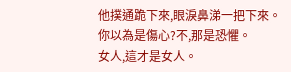他撲通跪下來,眼淚鼻涕一把下來。
你以為是傷心?不,那是恐懼。
女人,這才是女人。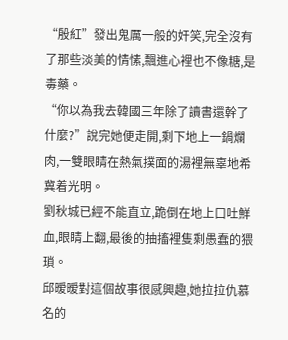“殷紅”發出鬼厲一般的奸笑,完全沒有了那些淡美的情愫,飄進心裡也不像糖,是毒藥。
“你以為我去韓國三年除了讀書還幹了什麼?”說完她便走開,剩下地上一鍋爛肉,一雙眼睛在熱氣撲面的湯裡無辜地希冀着光明。
劉秋城已經不能直立,跪倒在地上口吐鮮血,眼睛上翻,最後的抽搐裡隻剩愚蠢的猥瑣。
邱暧暧對這個故事很感興趣,她拉拉仇慕名的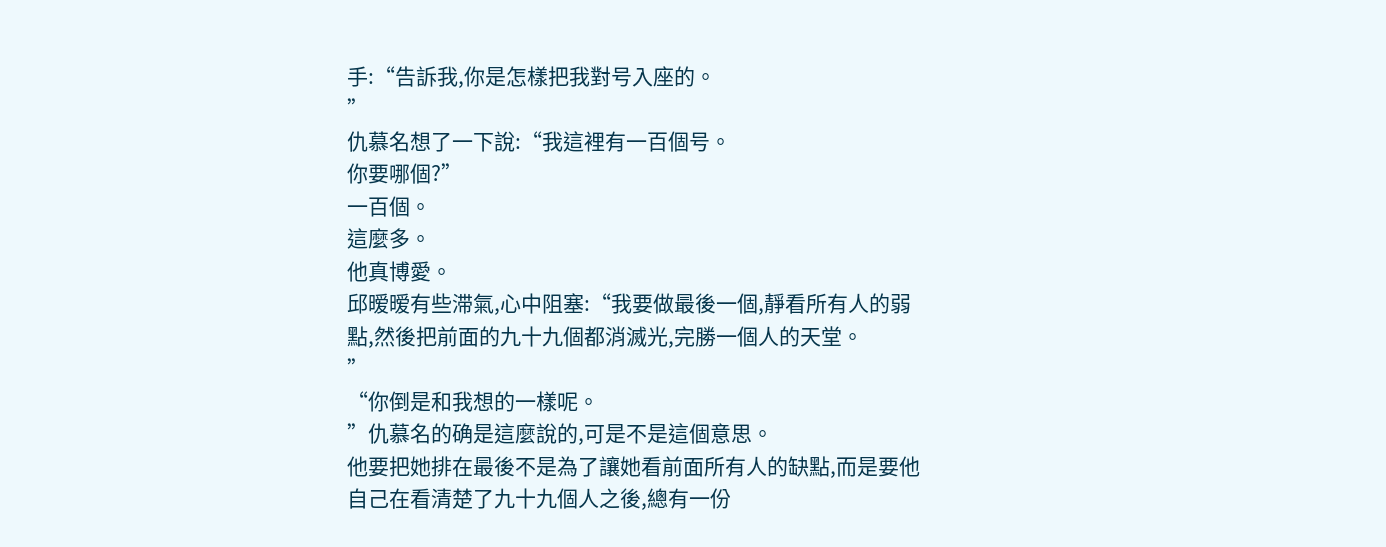手:“告訴我,你是怎樣把我對号入座的。
”
仇慕名想了一下說:“我這裡有一百個号。
你要哪個?”
一百個。
這麼多。
他真博愛。
邱暧暧有些滞氣,心中阻塞:“我要做最後一個,靜看所有人的弱點,然後把前面的九十九個都消滅光,完勝一個人的天堂。
”
“你倒是和我想的一樣呢。
”仇慕名的确是這麼說的,可是不是這個意思。
他要把她排在最後不是為了讓她看前面所有人的缺點,而是要他自己在看清楚了九十九個人之後,總有一份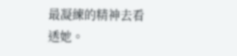最凝練的精神去看透她。